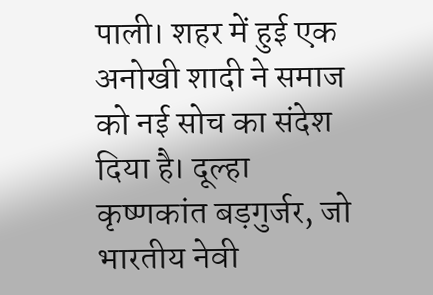पाली। शहर में हुई एक अनोखी शादी ने समाज को नई सोच का संदेश दिया है। दूल्हा कृष्णकांत बड़गुर्जर, जो भारतीय नेवी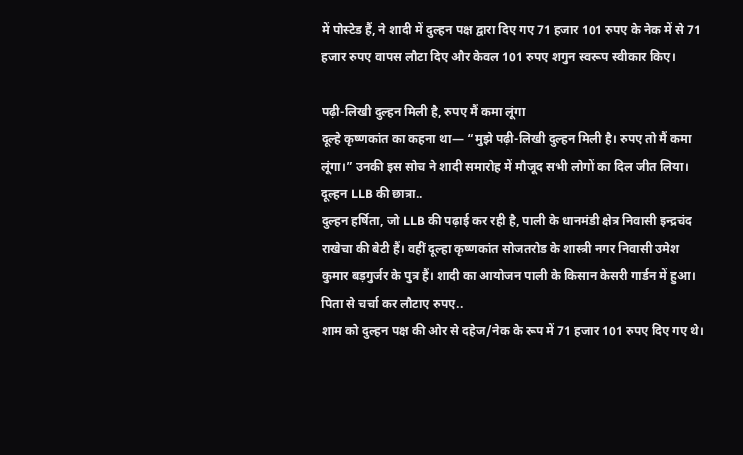में पोस्टेड हैं, ने शादी में दुल्हन पक्ष द्वारा दिए गए 71 हजार 101 रुपए के नेक में से 71 हजार रुपए वापस लौटा दिए और केवल 101 रुपए शगुन स्वरूप स्वीकार किए।

पढ़ी-लिखी दुल्हन मिली है, रुपए मैं कमा लूंगा
दूल्हे कृष्णकांत का कहना था— “मुझे पढ़ी-लिखी दुल्हन मिली है। रुपए तो मैं कमा लूंगा।” उनकी इस सोच ने शादी समारोह में मौजूद सभी लोगों का दिल जीत लिया।
दूल्हन LLB की छात्रा..
दुल्हन हर्षिता, जो LLB की पढ़ाई कर रही है, पाली के धानमंडी क्षेत्र निवासी इन्द्रचंद राखेचा की बेटी हैं। वहीं दूल्हा कृष्णकांत सोजतरोड के शास्त्री नगर निवासी उमेश कुमार बड़गुर्जर के पुत्र हैं। शादी का आयोजन पाली के किसान केसरी गार्डन में हुआ।
पिता से चर्चा कर लौटाए रुपए..
शाम को दुल्हन पक्ष की ओर से दहेज/नेक के रूप में 71 हजार 101 रुपए दिए गए थे।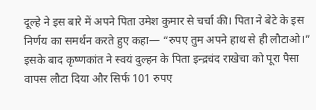दूल्हे ने इस बारे में अपने पिता उमेश कुमार से चर्चा की। पिता ने बेटे के इस निर्णय का समर्थन करते हुए कहा— “रुपए तुम अपने हाथ से ही लौटाओ।”
इसके बाद कृष्णकांत ने स्वयं दुल्हन के पिता इन्द्रचंद राखेचा को पूरा पैसा वापस लौटा दिया और सिर्फ 101 रुपए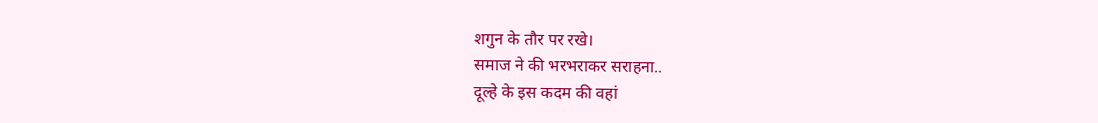शगुन के तौर पर रखे।
समाज ने की भरभराकर सराहना..
दूल्हे के इस कदम की वहां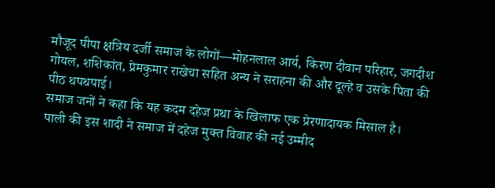मौजूद पीपा क्षत्रिय दर्जी समाज के लोगों—मोहनलाल आर्य, किरण दीवान परिहार, जगदीश गोयल, शशिकांत, प्रेमकुमार राखेचा सहित अन्य ने सराहना की और दूल्हे व उसके पिता की पीठ थपथपाई।
समाज जनों ने कहा कि यह कदम दहेज प्रथा के खिलाफ एक प्रेरणादायक मिसाल है।
पाली की इस शादी ने समाज में दहेज मुक्त विवाह की नई उम्मीद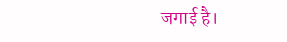जगाई है।